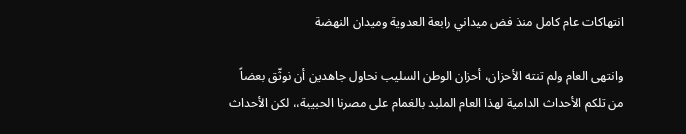انتهاكات عام كامل منذ فض ميداني رابعة العدوية وميدان النهضة

وانتهى العام ولم تنته الأحزان، أحزان الوطن السليب نحاول جاهدين أن نوثّق بعضاً من تلكم الأحداث الدامية لهذا العام الملبد بالغمام على مصرنا الحبيبة،، لكن الأحداث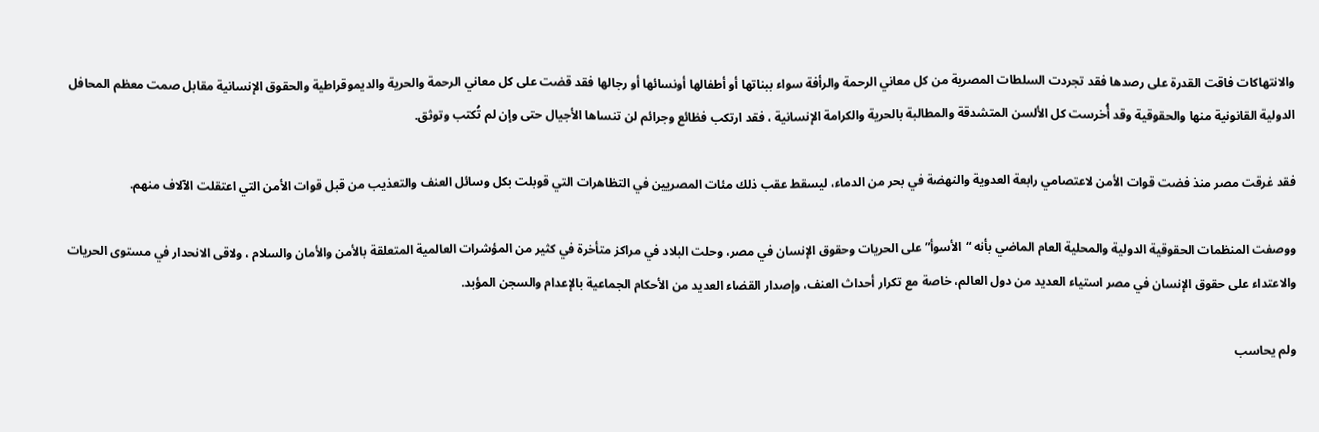والانتهاكات فاقت القدرة على رصدها فقد تجردت السلطات المصرية من كل معاني الرحمة والرأفة سواء ببناتها أو أطفالها أونسائها أو رجالها فقد قضت على كل معاني الرحمة والحرية والديموقراطية والحقوق الإنسانية مقابل صمت معظم المحافل الدولية القانونية منها والحقوقية وقد أُخرست كل الألسن المتشدقة والمطالبة بالحرية والكرامة الإنسانية ، فقد ارتكب فظائع وجرائم لن تنساها الأجيال حتى وإن لم تُكتب وتوثق.

فقد غرقت مصر منذ فضت قوات الأمن لاعتصامي رابعة العدوية والنهضة في بحر من الدماء، ليسقط عقب ذلك مئات المصريين في التظاهرات التي قوبلت بكل وسائل العنف والتعذيب من قبل قوات الأمن التي اعتقلت الآلاف منهم.

ووصفت المنظمات الحقوقية الدولية والمحلية العام الماضي بأنه “الأسوأ” على الحريات وحقوق الإنسان في مصر، وحلت البلاد في مراكز متأخرة في كثير من المؤشرات العالمية المتعلقة بالأمن والأمان والسلام ، ولاقى الانحدار في مستوى الحريات والاعتداء على حقوق الإنسان في مصر استياء العديد من دول العالم، خاصة مع تكرار أحداث العنف، وإصدار القضاء العديد من الأحكام الجماعية بالإعدام والسجن المؤبد.

ولم يحاسب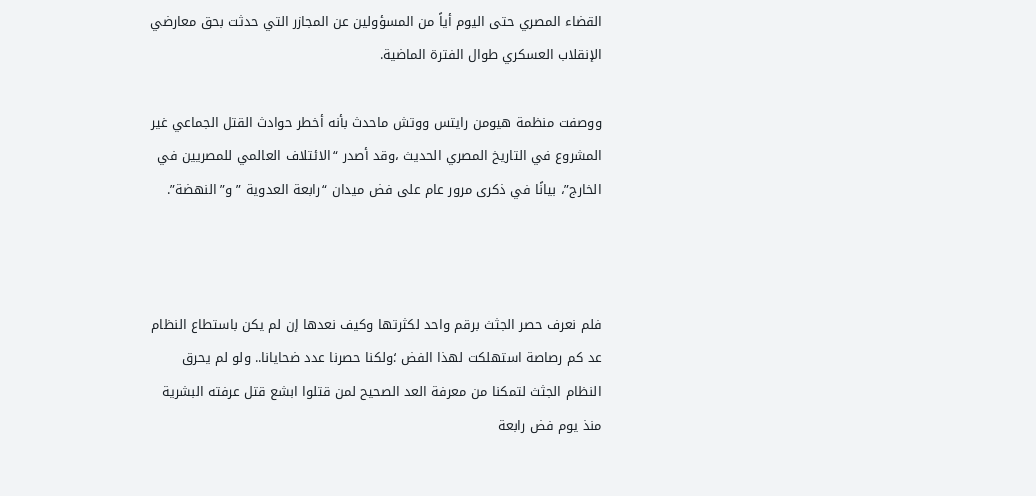القضاء المصري حتى اليوم أياً من المسؤولين عن المجازر التي حدثت بحق معارضي الإنقلاب العسكري طوال الفترة الماضية.

ووصفت منظمة هيومن رايتس ووتش ماحدث بأنه أخطر حوادث القتل الجماعي غير المشروع في التاريخ المصري الحديث ،وقد أصدر “الائتلاف العالمي للمصريين في الخارج”، بيانًا في ذكرى مرور عام على فض ميدان “رابعة العدوية ” و”النهضة”.



فلم نعرف حصر الجثث برقم واحد لكثرتها وكيف نعدها إن لم يكن باستطاع النظام عد كم رصاصة استهلكت لهذا الفض ؛ولكنا حصرنا عدد ضحايانا.. ولو لم يحرق النظام الجثث لتمكنا من معرفة العد الصحيح لمن قتلوا ابشع قتل عرفته البشرية منذ يوم فض رابعة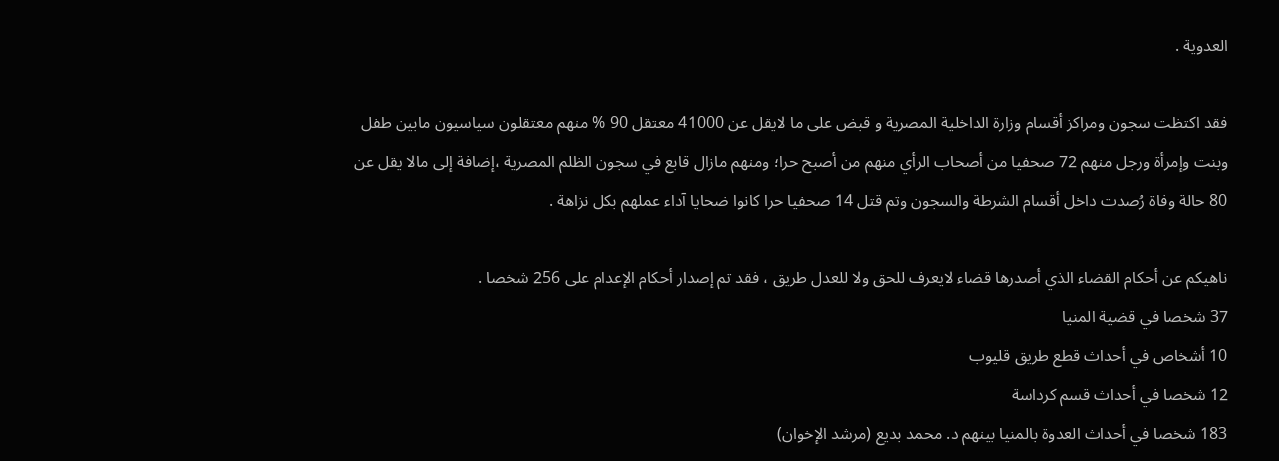العدوية .

فقد اكتظت سجون ومراكز أقسام وزارة الداخلية المصرية و قبض على ما لايقل عن 41000 معتقل 90 % منهم معتقلون سياسيون مابين طفل وبنت وإمرأة ورجل منهم 72 صحفيا من أصحاب الرأي منهم من أصبح حرا؛ ومنهم مازال قابع في سجون الظلم المصرية ،إضافة إلى مالا يقل عن 80 حالة وفاة رُصدت داخل أقسام الشرطة والسجون وتم قتل 14 صحفيا حرا كانوا ضحايا آداء عملهم بكل نزاهة .

ناهيكم عن أحكام القضاء الذي أصدرها قضاء لايعرف للحق ولا للعدل طريق ، فقد تم إصدار أحكام الإعدام على 256 شخصا .
37 شخصا في قضية المنيا
10 أشخاص في أحداث قطع طريق قليوب
12 شخصا في أحداث قسم كرداسة
183 شخصا في أحداث العدوة بالمنيا بينهم د. محمد بديع (مرشد الإخوان)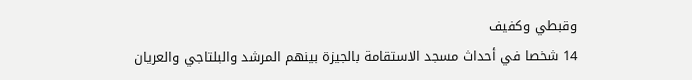وقبطي وكفيف
14 شخصا في أحداث مسجد الاستقامة بالجيزة بينهم المرشد والبلتاجي والعريان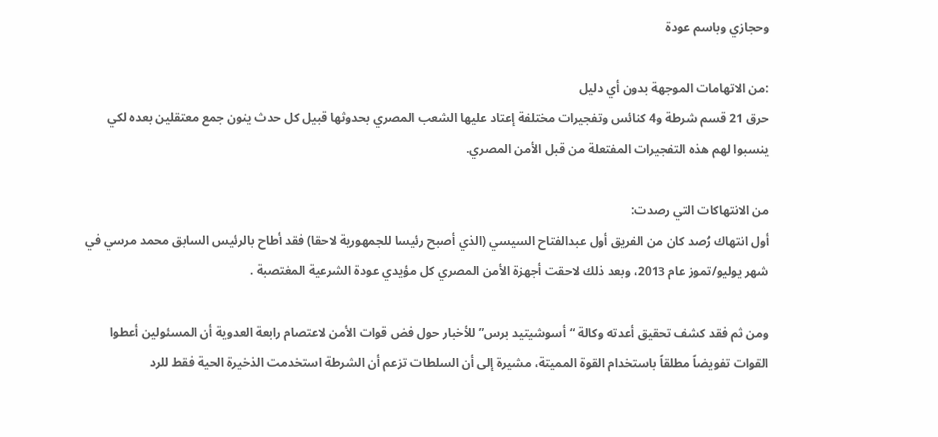وحجازي وباسم عودة

:من الاتهامات الموجهة بدون أي دليل
حرق 21 قسم شرطة و4 كنائس وتفجيرات مختلفة إعتاد عليها الشعب المصري بحدوثها قبيل كل حدث ينون جمع معتقلين بعده لكي ينسبوا لهم هذه التفجيرات المفتعلة من قبل الأمن المصري.

من الانتهاكات التي رصدت:
أول انتهاك رُصد كان من الفريق أول عبدالفتاح السيسي (الذي أصبح رئيسا للجمهورية لاحقا) فقد أطاح بالرئيس السابق محمد مرسي في شهر يوليو/تموز عام 2013، وبعد ذلك لاحقت أجهزة الأمن المصري كل مؤيدي عودة الشرعية المغتصبة .

ومن ثم فقد كشف تحقيق أعدته وكالة “أسوشيتيد برس” للأخبار حول فض قوات الأمن لاعتصام رابعة العدوية أن المسئولين أعطوا القوات تفويضاً مطلقاً باستخدام القوة المميتة، مشيرة إلى أن السلطات تزعم أن الشرطة استخدمت الذخيرة الحية فقط للرد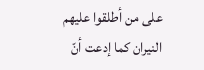على من أطلقوا عليهم النيران كما إدعت أنّ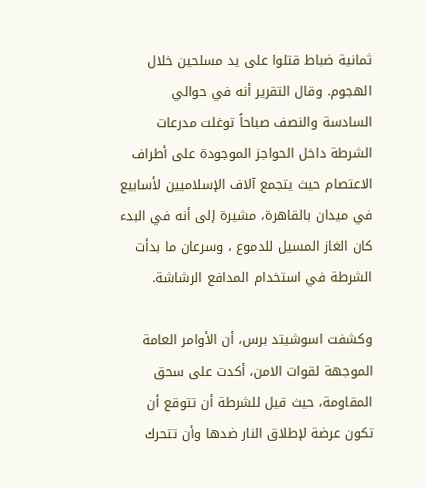ثمانية ضباط قتلوا على يد مسلحين خلال الهجوم. وقال التقرير أنه في حوالي السادسة والنصف صباحاً توغلت مدرعات الشرطة داخل الحواجز الموجودة على أطراف الاعتصام حيث يتجمع آلاف الإسلاميين لأسابيع في ميدان بالقاهرة، مشيرة إلى أنه في البدء كان الغاز المسيل للدموع ، وسرعان ما بدأت الشرطة في استخدام المدافع الرشاشة.

وكشفت اسوشيتد برس، أن الأوامر العامة الموجهة لقوات الامن، أكدت على سحق المقاومة، حيث قيل للشرطة أن تتوقع أن تكون عرضة لإطلاق النار ضدها وأن تتحرك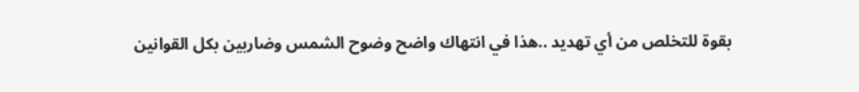بقوة للتخلص من أي تهديد ..هذا في انتهاك واضح وضوح الشمس وضاربين بكل القوانين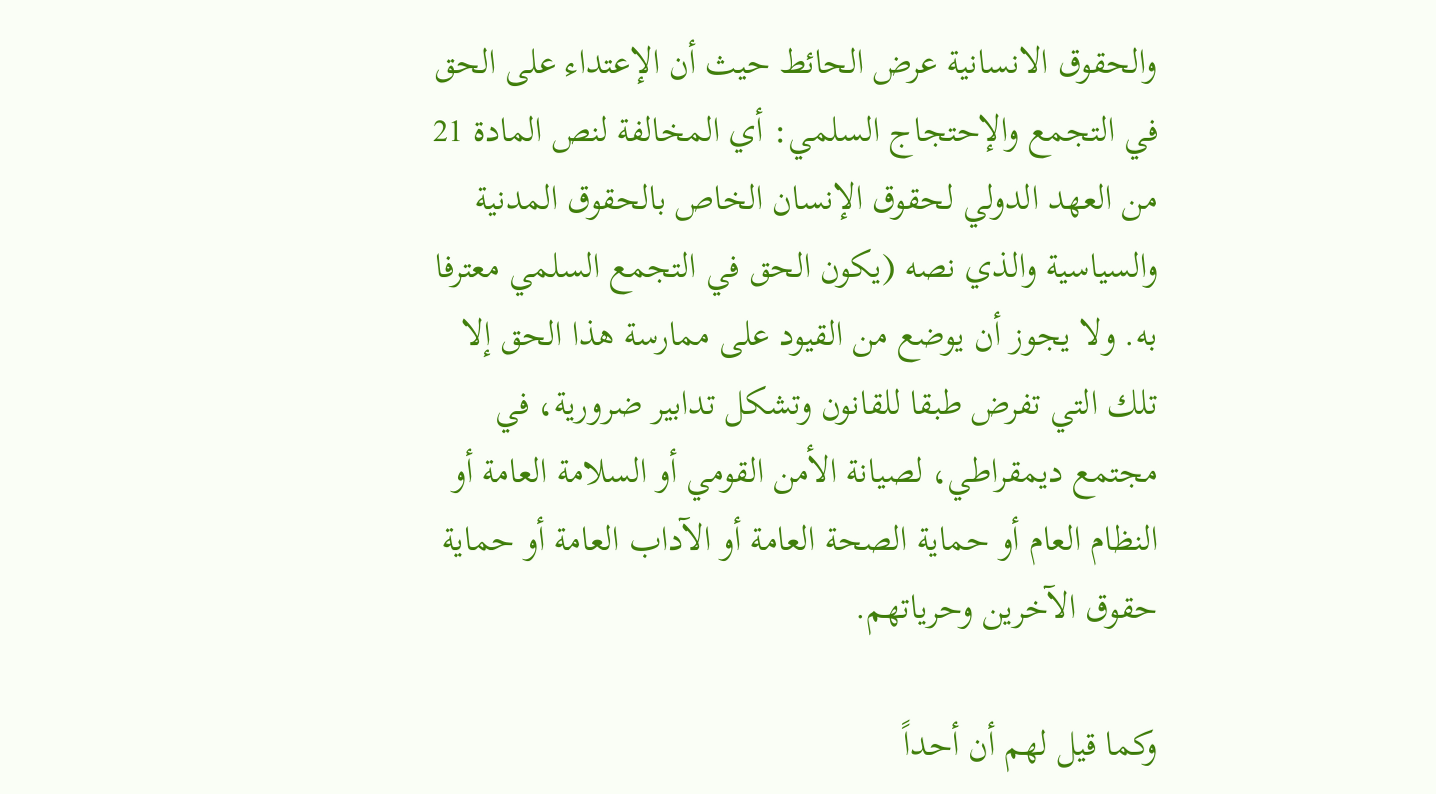والحقوق الانسانية عرض الحائط حيث أن الإعتداء على الحق في التجمع والإحتجاج السلمي: أي المخالفة لنص المادة 21 من العهد الدولي لحقوق الإنسان الخاص بالحقوق المدنية والسياسية والذي نصه (يكون الحق في التجمع السلمي معترفا به. ولا يجوز أن يوضع من القيود على ممارسة هذا الحق إلا تلك التي تفرض طبقا للقانون وتشكل تدابير ضرورية، في مجتمع ديمقراطي، لصيانة الأمن القومي أو السلامة العامة أو النظام العام أو حماية الصحة العامة أو الآداب العامة أو حماية حقوق الآخرين وحرياتهم.

وكما قيل لهم أن أحداً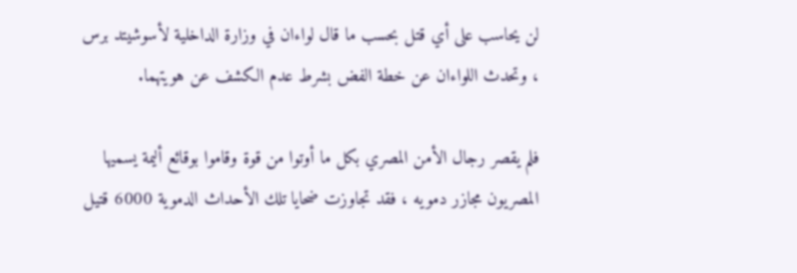لن يحاسب على أي قتل بحسب ما قال لواءان في وزارة الداخلية لأسوشيتد برس ، وتحدث اللواءان عن خطة الفض بشرط عدم الكشف عن هويتهما.

فلم يقصر رجال الأمن المصري بكل ما أوتوا من قوة وقاموا بوقائع أليمة يسميها المصريون مجازر دمويه ، فقد تجاوزت ضحايا تلك الأحداث الدموية 6000 قتيل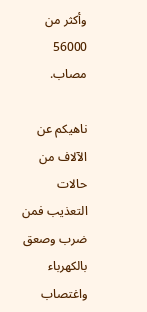وأكثر من 56000 مصاب.

ناهيكم عن الآلاف من حالات التعذيب فمن ضرب وصعق بالكهرباء واغتصاب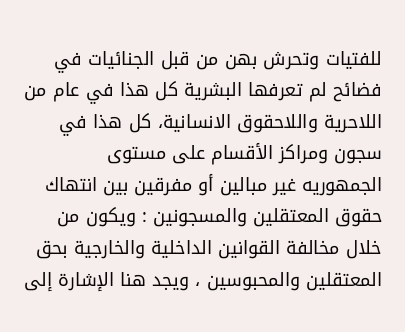للفتيات وتحرش بهن من قبل الجنائيات في فضائح لم تعرفها البشرية كل هذا في عام من اللاحرية واللاحقوق الانسانية، كل هذا في سجون ومراكز الأقسام على مستوى الجمهوريه غير مبالين أو مفرقين بين انتهاك حقوق المعتقلين والمسجونين : ويكون من خلال مخالفة القوانين الداخلية والخارجية بحق المعتقلين والمحبوسين ، ويجد هنا الإشارة إلى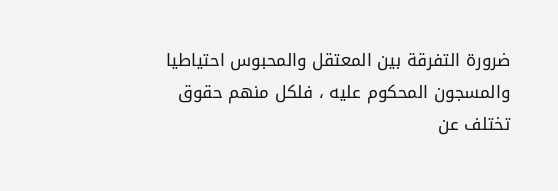ضرورة التفرقة بين المعتقل والمحبوس احتياطيا والمسجون المحكوم عليه ، فلكل منهم حقوق تختلف عن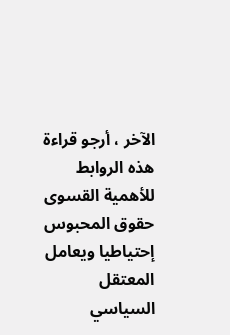الآخر ، أرجو قراءة هذه الروابط للأهمية القسوى حقوق المحبوس إحتياطيا ويعامل المعتقل السياسي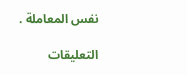نفس المعاملة .

التعليقات